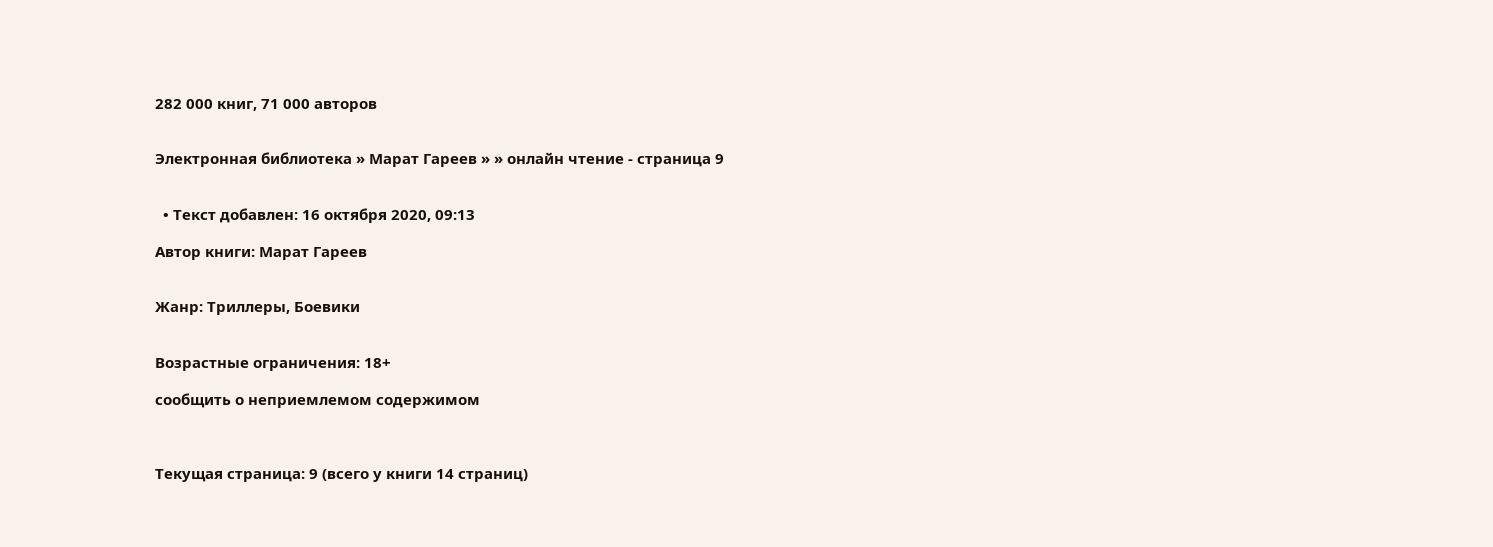282 000 книг, 71 000 авторов


Электронная библиотека » Марат Гареев » » онлайн чтение - страница 9


  • Текст добавлен: 16 октября 2020, 09:13

Автор книги: Марат Гареев


Жанр: Триллеры, Боевики


Возрастные ограничения: 18+

сообщить о неприемлемом содержимом



Текущая страница: 9 (всего у книги 14 страниц)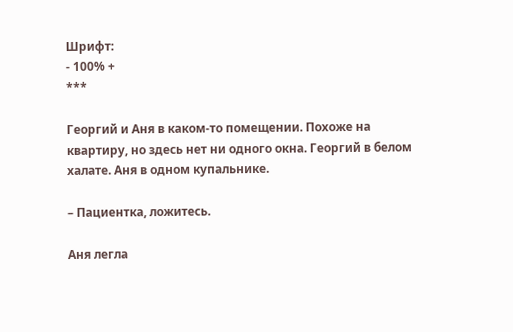Шрифт:
- 100% +
***

Георгий и Аня в каком-то помещении. Похоже на квартиру, но здесь нет ни одного окна. Георгий в белом халате. Аня в одном купальнике.

– Пациентка, ложитесь.

Аня легла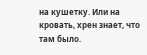на кушетку. Или на кровать, хрен знает, что там было.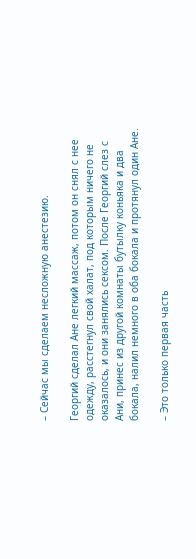– Сейчас мы сделаем несложную анестезию.

Георгий сделал Ане легкий массаж, потом он снял с нее одежду, расстегнул свой халат, под которым ничего не оказалось, и они занялись сексом. После Георгий слез с Ани, принес из другой комнаты бутылку коньяка и два бокала, налил немного в оба бокала и протянул один Ане.

– Это только первая часть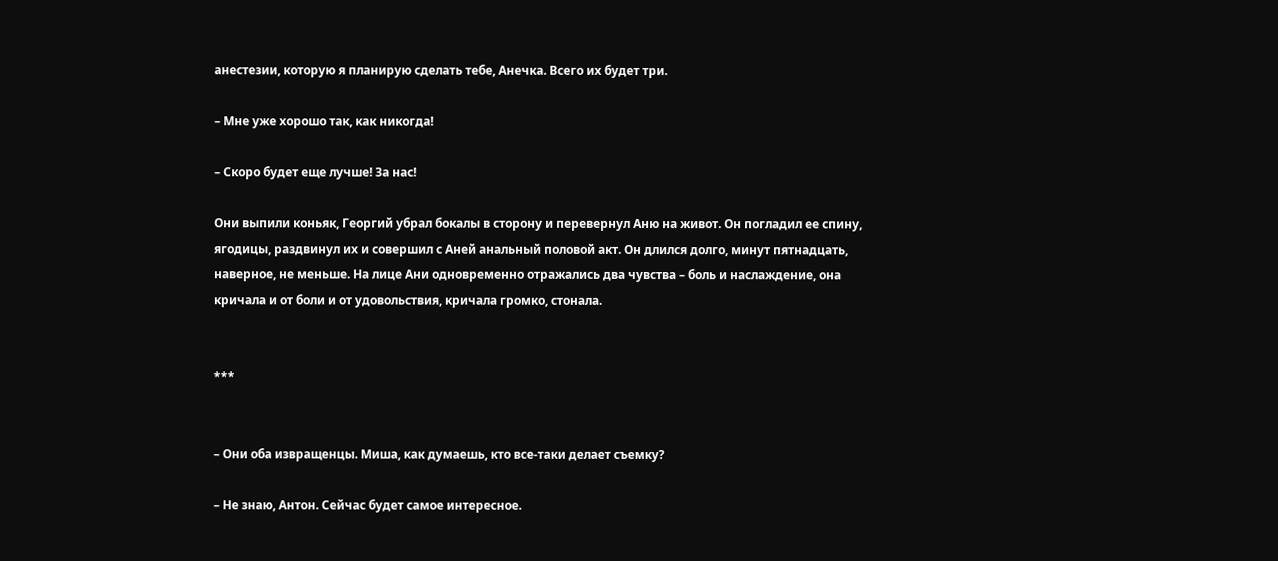анестезии, которую я планирую сделать тебе, Анечка. Всего их будет три.

– Мне уже хорошо так, как никогда!

– Скоро будет еще лучше! За нас!

Они выпили коньяк, Георгий убрал бокалы в сторону и перевернул Аню на живот. Он погладил ее спину, ягодицы, раздвинул их и совершил с Аней анальный половой акт. Он длился долго, минут пятнадцать, наверное, не меньше. На лице Ани одновременно отражались два чувства – боль и наслаждение, она кричала и от боли и от удовольствия, кричала громко, стонала.


***


– Они оба извращенцы. Миша, как думаешь, кто все-таки делает съемку?

– Не знаю, Антон. Сейчас будет самое интересное.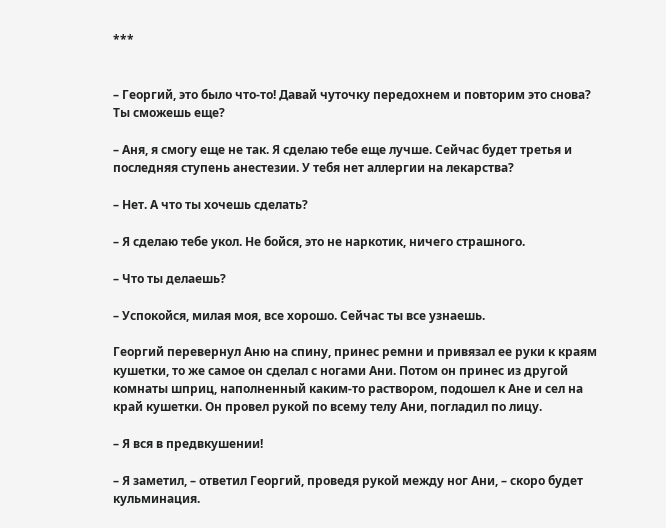***


– Георгий, это было что-то! Давай чуточку передохнем и повторим это снова? Ты сможешь еще?

– Аня, я смогу еще не так. Я сделаю тебе еще лучше. Сейчас будет третья и последняя ступень анестезии. У тебя нет аллергии на лекарства?

– Нет. А что ты хочешь сделать?

– Я сделаю тебе укол. Не бойся, это не наркотик, ничего страшного.

– Что ты делаешь?

– Успокойся, милая моя, все хорошо. Сейчас ты все узнаешь.

Георгий перевернул Аню на спину, принес ремни и привязал ее руки к краям кушетки, то же самое он сделал с ногами Ани. Потом он принес из другой комнаты шприц, наполненный каким-то раствором, подошел к Ане и сел на край кушетки. Он провел рукой по всему телу Ани, погладил по лицу.

– Я вся в предвкушении!

– Я заметил, – ответил Георгий, проведя рукой между ног Ани, – скоро будет кульминация.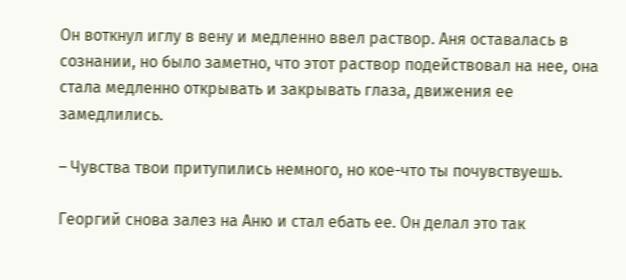Он воткнул иглу в вену и медленно ввел раствор. Аня оставалась в сознании, но было заметно, что этот раствор подействовал на нее, она стала медленно открывать и закрывать глаза, движения ее замедлились.

– Чувства твои притупились немного, но кое-что ты почувствуешь.

Георгий снова залез на Аню и стал ебать ее. Он делал это так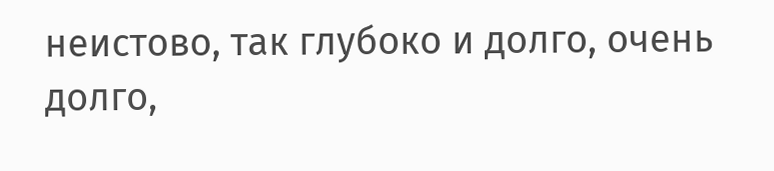неистово, так глубоко и долго, очень долго,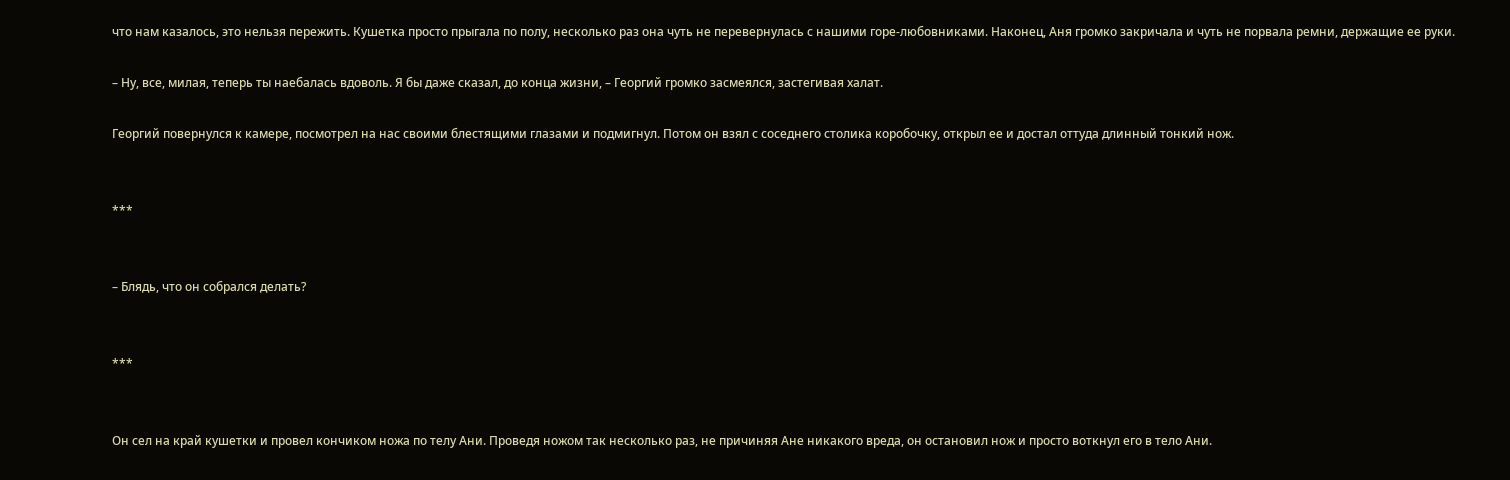что нам казалось, это нельзя пережить. Кушетка просто прыгала по полу, несколько раз она чуть не перевернулась с нашими горе-любовниками. Наконец, Аня громко закричала и чуть не порвала ремни, держащие ее руки.

– Ну, все, милая, теперь ты наебалась вдоволь. Я бы даже сказал, до конца жизни, – Георгий громко засмеялся, застегивая халат.

Георгий повернулся к камере, посмотрел на нас своими блестящими глазами и подмигнул. Потом он взял с соседнего столика коробочку, открыл ее и достал оттуда длинный тонкий нож.


***


– Блядь, что он собрался делать?


***


Он сел на край кушетки и провел кончиком ножа по телу Ани. Проведя ножом так несколько раз, не причиняя Ане никакого вреда, он остановил нож и просто воткнул его в тело Ани.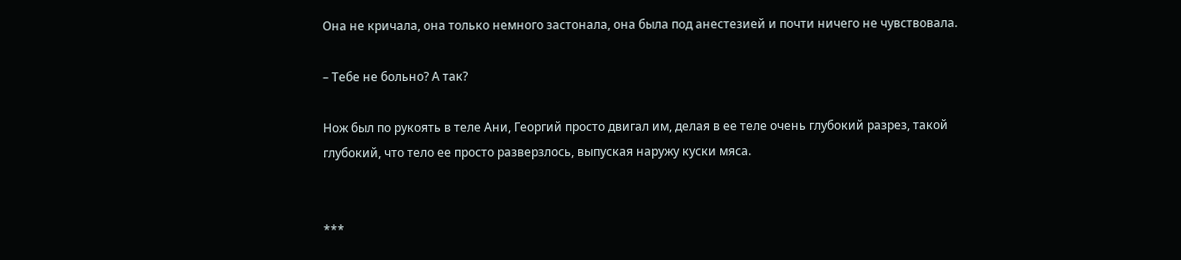Она не кричала, она только немного застонала, она была под анестезией и почти ничего не чувствовала.

– Тебе не больно? А так?

Нож был по рукоять в теле Ани, Георгий просто двигал им, делая в ее теле очень глубокий разрез, такой глубокий, что тело ее просто разверзлось, выпуская наружу куски мяса.


***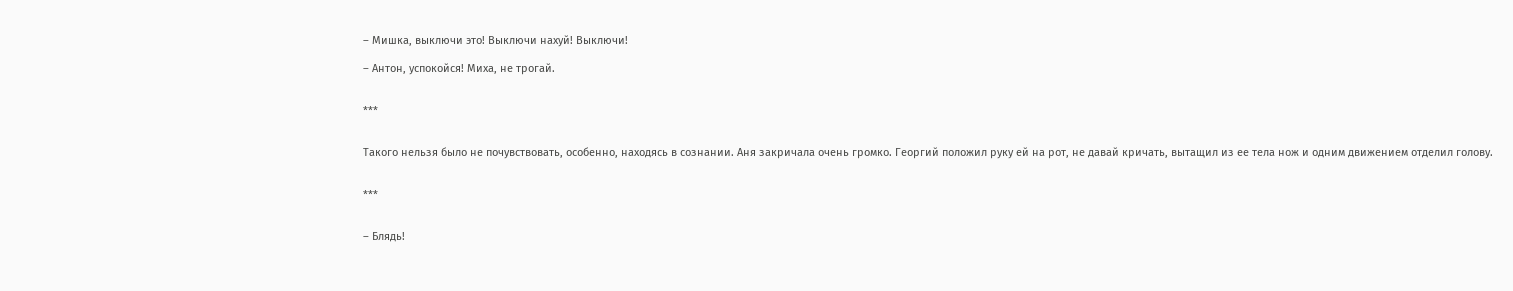– Мишка, выключи это! Выключи нахуй! Выключи!

– Антон, успокойся! Миха, не трогай.


***


Такого нельзя было не почувствовать, особенно, находясь в сознании. Аня закричала очень громко. Георгий положил руку ей на рот, не давай кричать, вытащил из ее тела нож и одним движением отделил голову.


***


– Блядь!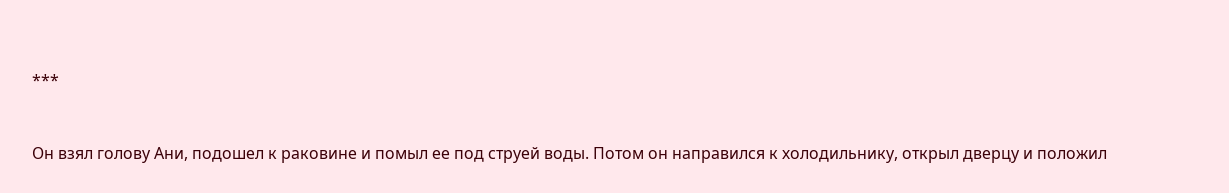***


Он взял голову Ани, подошел к раковине и помыл ее под струей воды. Потом он направился к холодильнику, открыл дверцу и положил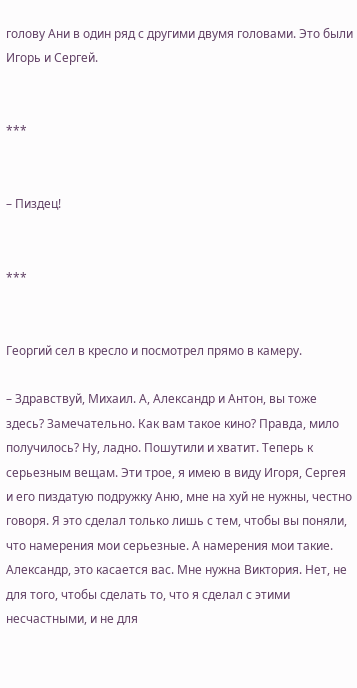голову Ани в один ряд с другими двумя головами. Это были Игорь и Сергей.


***


– Пиздец!


***


Георгий сел в кресло и посмотрел прямо в камеру.

– Здравствуй, Михаил. А, Александр и Антон, вы тоже здесь? Замечательно. Как вам такое кино? Правда, мило получилось? Ну, ладно. Пошутили и хватит. Теперь к серьезным вещам. Эти трое, я имею в виду Игоря, Сергея и его пиздатую подружку Аню, мне на хуй не нужны, честно говоря. Я это сделал только лишь с тем, чтобы вы поняли, что намерения мои серьезные. А намерения мои такие. Александр, это касается вас. Мне нужна Виктория. Нет, не для того, чтобы сделать то, что я сделал с этими несчастными, и не для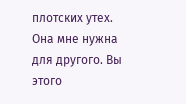плотских утех. Она мне нужна для другого. Вы этого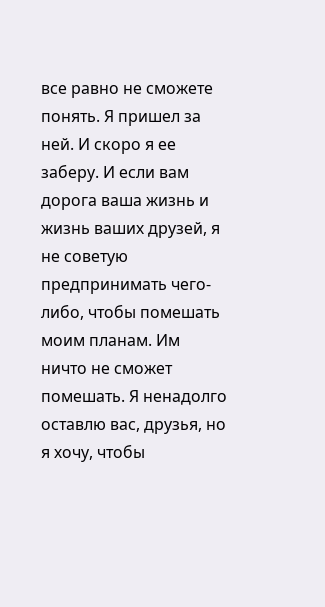все равно не сможете понять. Я пришел за ней. И скоро я ее заберу. И если вам дорога ваша жизнь и жизнь ваших друзей, я не советую предпринимать чего-либо, чтобы помешать моим планам. Им ничто не сможет помешать. Я ненадолго оставлю вас, друзья, но я хочу, чтобы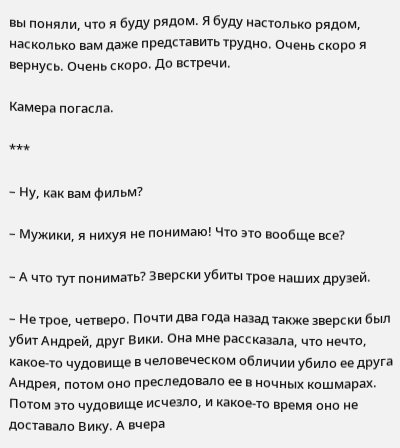вы поняли, что я буду рядом. Я буду настолько рядом, насколько вам даже представить трудно. Очень скоро я вернусь. Очень скоро. До встречи.

Камера погасла.

***

– Ну, как вам фильм?

– Мужики, я нихуя не понимаю! Что это вообще все?

– А что тут понимать? Зверски убиты трое наших друзей.

– Не трое, четверо. Почти два года назад также зверски был убит Андрей, друг Вики. Она мне рассказала, что нечто, какое-то чудовище в человеческом обличии убило ее друга Андрея, потом оно преследовало ее в ночных кошмарах. Потом это чудовище исчезло, и какое-то время оно не доставало Вику. А вчера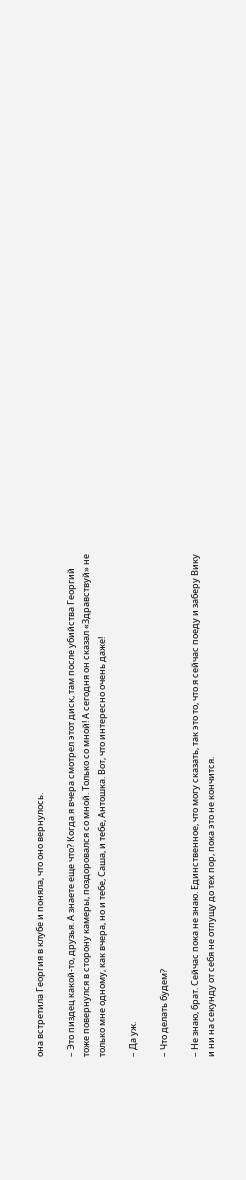она встретила Георгия в клубе и поняла, что оно вернулось.

– Это пиздец какой-то, друзья. А знаете еще что? Когда я вчера смотрел этот диск, там после убийства Георгий тоже повернулся в сторону камеры, поздоровался со мной. Только со мной! А сегодня он сказал «Здравствуй» не только мне одному, как вчера, но и тебе, Саша, и тебе, Антошка. Вот, что интересно очень даже!

– Да уж.

– Что делать будем?

– Не знаю, брат. Сейчас пока не знаю. Единственное, что могу сказать, так это то, что я сейчас поеду и заберу Вику и ни на секунду от себя не отпущу до тех пор, пока это не кончится.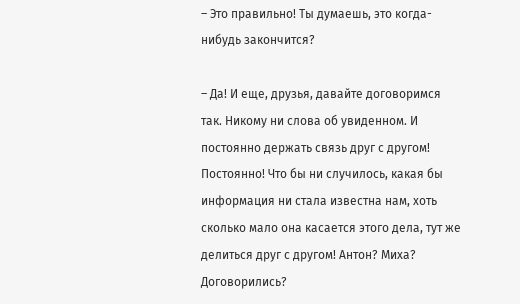– Это правильно! Ты думаешь, это когда-нибудь закончится?

– Да! И еще, друзья, давайте договоримся так. Никому ни слова об увиденном. И постоянно держать связь друг с другом! Постоянно! Что бы ни случилось, какая бы информация ни стала известна нам, хоть сколько мало она касается этого дела, тут же делиться друг с другом! Антон? Миха? Договорились?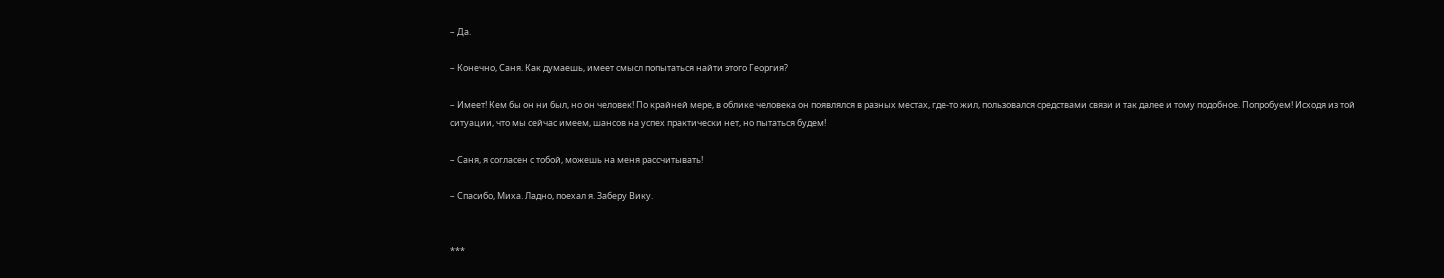– Да.

– Конечно, Саня. Как думаешь, имеет смысл попытаться найти этого Георгия?

– Имеет! Кем бы он ни был, но он человек! По крайней мере, в облике человека он появлялся в разных местах, где-то жил, пользовался средствами связи и так далее и тому подобное. Попробуем! Исходя из той ситуации, что мы сейчас имеем, шансов на успех практически нет, но пытаться будем!

– Саня, я согласен с тобой, можешь на меня рассчитывать!

– Спасибо, Миха. Ладно, поехал я. Заберу Вику.


***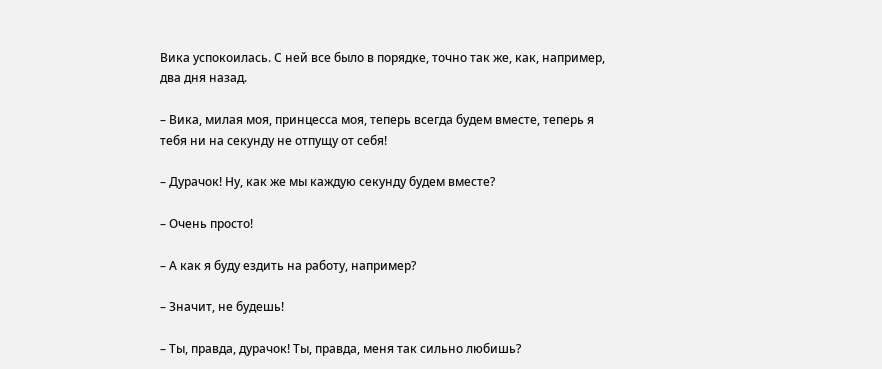Вика успокоилась. С ней все было в порядке, точно так же, как, например, два дня назад.

– Вика, милая моя, принцесса моя, теперь всегда будем вместе, теперь я тебя ни на секунду не отпущу от себя!

– Дурачок! Ну, как же мы каждую секунду будем вместе?

– Очень просто!

– А как я буду ездить на работу, например?

– Значит, не будешь!

– Ты, правда, дурачок! Ты, правда, меня так сильно любишь?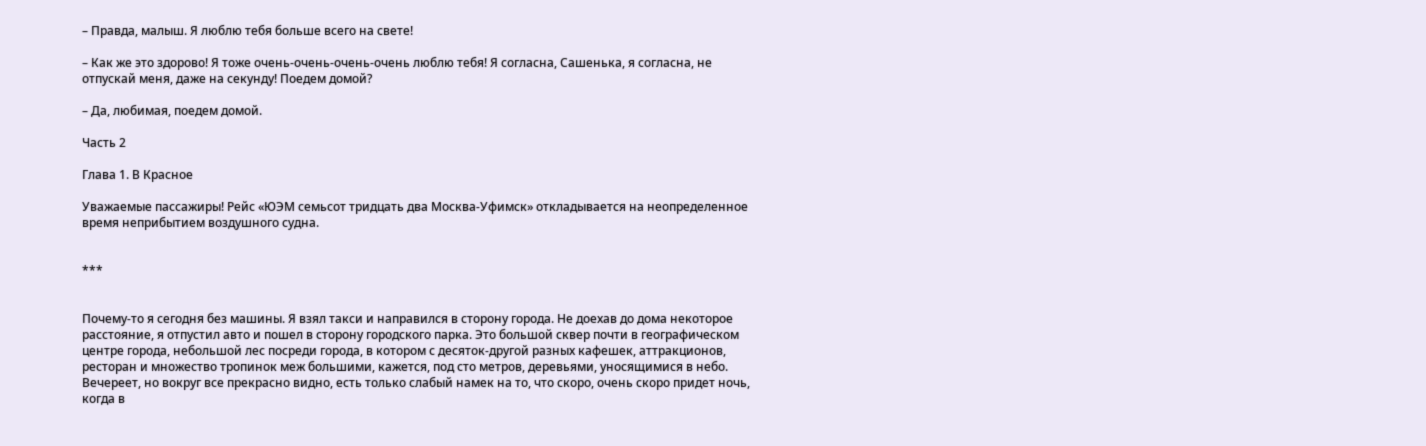– Правда, малыш. Я люблю тебя больше всего на свете!

– Как же это здорово! Я тоже очень-очень-очень-очень люблю тебя! Я согласна, Сашенька, я согласна, не отпускай меня, даже на секунду! Поедем домой?

– Да, любимая, поедем домой.

Часть 2

Глава 1. В Красное

Уважаемые пассажиры! Рейс «ЮЭМ семьсот тридцать два Москва-Уфимск» откладывается на неопределенное время неприбытием воздушного судна.


***


Почему-то я сегодня без машины. Я взял такси и направился в сторону города. Не доехав до дома некоторое расстояние, я отпустил авто и пошел в сторону городского парка. Это большой сквер почти в географическом центре города, небольшой лес посреди города, в котором с десяток-другой разных кафешек, аттракционов, ресторан и множество тропинок меж большими, кажется, под сто метров, деревьями, уносящимися в небо. Вечереет, но вокруг все прекрасно видно, есть только слабый намек на то, что скоро, очень скоро придет ночь, когда в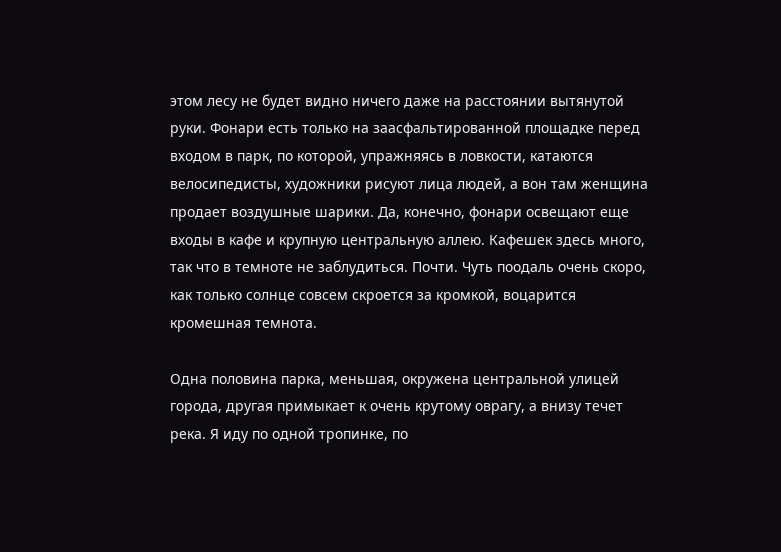этом лесу не будет видно ничего даже на расстоянии вытянутой руки. Фонари есть только на заасфальтированной площадке перед входом в парк, по которой, упражняясь в ловкости, катаются велосипедисты, художники рисуют лица людей, а вон там женщина продает воздушные шарики. Да, конечно, фонари освещают еще входы в кафе и крупную центральную аллею. Кафешек здесь много, так что в темноте не заблудиться. Почти. Чуть поодаль очень скоро, как только солнце совсем скроется за кромкой, воцарится кромешная темнота.

Одна половина парка, меньшая, окружена центральной улицей города, другая примыкает к очень крутому оврагу, а внизу течет река. Я иду по одной тропинке, по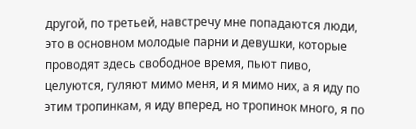другой, по третьей, навстречу мне попадаются люди, это в основном молодые парни и девушки, которые проводят здесь свободное время, пьют пиво, целуются, гуляют мимо меня, и я мимо них, а я иду по этим тропинкам, я иду вперед, но тропинок много, я по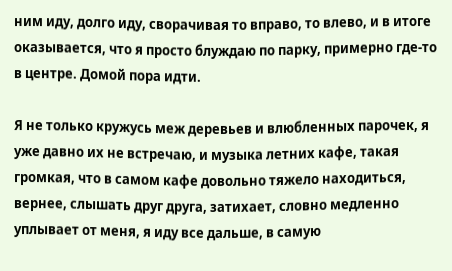ним иду, долго иду, сворачивая то вправо, то влево, и в итоге оказывается, что я просто блуждаю по парку, примерно где-то в центре. Домой пора идти.

Я не только кружусь меж деревьев и влюбленных парочек, я уже давно их не встречаю, и музыка летних кафе, такая громкая, что в самом кафе довольно тяжело находиться, вернее, слышать друг друга, затихает, словно медленно уплывает от меня, я иду все дальше, в самую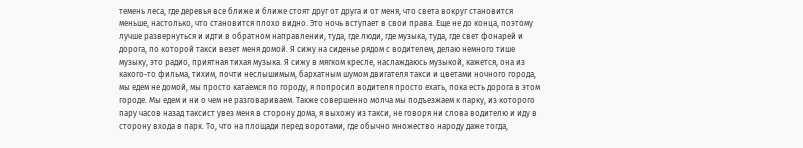темень леса, где деревья все ближе и ближе стоят друг от друга и от меня, что света вокруг становится меньше, настолько, что становится плохо видно. Это ночь вступает в свои права. Еще не до конца, поэтому лучше развернуться и идти в обратном направлении, туда, где люди, где музыка, туда, где свет фонарей и дорога, по которой такси везет меня домой. Я сижу на сиденье рядом с водителем, делаю немного тише музыку, это радио, приятная тихая музыка. Я сижу в мягком кресле, наслаждаюсь музыкой, кажется, она из какого-то фильма, тихим, почти неслышимым, бархатным шумом двигателя такси и цветами ночного города, мы едем не домой, мы просто катаемся по городу, я попросил водителя просто ехать, пока есть дорога в этом городе. Мы едем и ни о чем не разговариваем. Также совершенно молча мы подъезжаем к парку, из которого пару часов назад таксист увез меня в сторону дома, я выхожу из такси, не говоря ни слова водителю и иду в сторону входа в парк. То, что на площади перед воротами, где обычно множество народу даже тогда,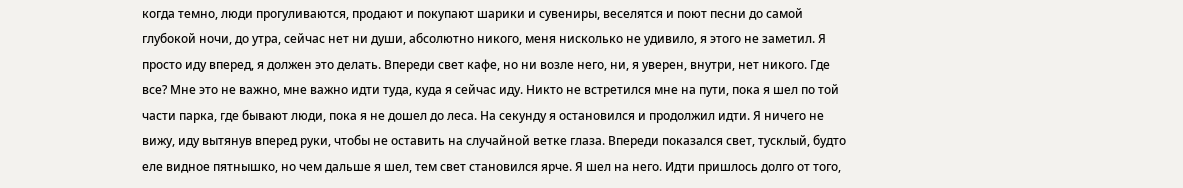когда темно, люди прогуливаются, продают и покупают шарики и сувениры, веселятся и поют песни до самой глубокой ночи, до утра, сейчас нет ни души, абсолютно никого, меня нисколько не удивило, я этого не заметил. Я просто иду вперед, я должен это делать. Впереди свет кафе, но ни возле него, ни, я уверен, внутри, нет никого. Где все? Мне это не важно, мне важно идти туда, куда я сейчас иду. Никто не встретился мне на пути, пока я шел по той части парка, где бывают люди, пока я не дошел до леса. На секунду я остановился и продолжил идти. Я ничего не вижу, иду вытянув вперед руки, чтобы не оставить на случайной ветке глаза. Впереди показался свет, тусклый, будто еле видное пятнышко, но чем дальше я шел, тем свет становился ярче. Я шел на него. Идти пришлось долго от того,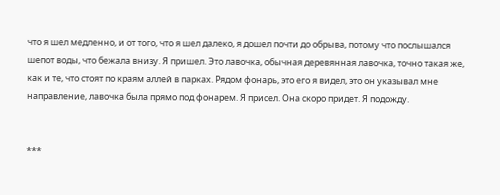что я шел медленно, и от того, что я шел далеко, я дошел почти до обрыва, потому что послышался шепот воды, что бежала внизу. Я пришел. Это лавочка, обычная деревянная лавочка, точно такая же, как и те, что стоят по краям аллей в парках. Рядом фонарь, это его я видел, это он указывал мне направление, лавочка была прямо под фонарем. Я присел. Она скоро придет. Я подожду.


***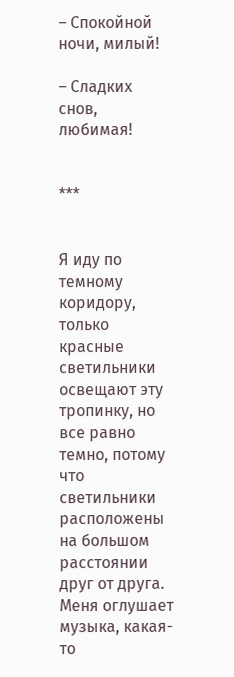– Спокойной ночи, милый!

– Сладких снов, любимая!


***


Я иду по темному коридору, только красные светильники освещают эту тропинку, но все равно темно, потому что светильники расположены на большом расстоянии друг от друга. Меня оглушает музыка, какая-то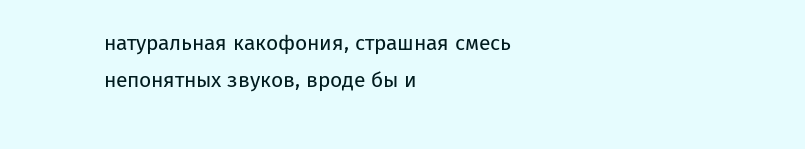натуральная какофония, страшная смесь непонятных звуков, вроде бы и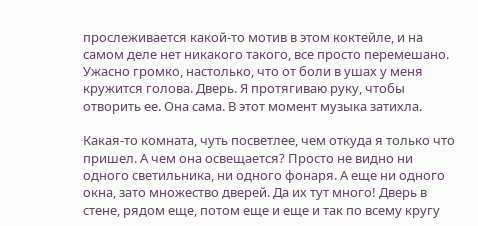прослеживается какой-то мотив в этом коктейле, и на самом деле нет никакого такого, все просто перемешано. Ужасно громко, настолько, что от боли в ушах у меня кружится голова. Дверь. Я протягиваю руку, чтобы отворить ее. Она сама. В этот момент музыка затихла.

Какая-то комната, чуть посветлее, чем откуда я только что пришел. А чем она освещается? Просто не видно ни одного светильника, ни одного фонаря. А еще ни одного окна, зато множество дверей. Да их тут много! Дверь в стене, рядом еще, потом еще и еще и так по всему кругу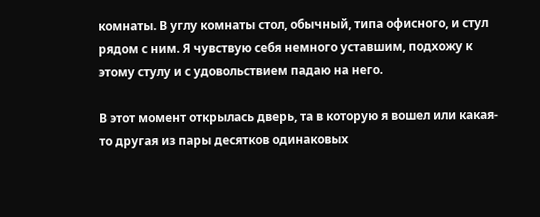комнаты. В углу комнаты стол, обычный, типа офисного, и стул рядом с ним. Я чувствую себя немного уставшим, подхожу к этому стулу и с удовольствием падаю на него.

В этот момент открылась дверь, та в которую я вошел или какая-то другая из пары десятков одинаковых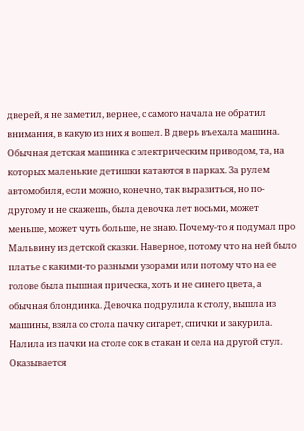дверей, я не заметил, вернее, с самого начала не обратил внимания, в какую из них я вошел. В дверь въехала машина. Обычная детская машинка с электрическим приводом, та, на которых маленькие детишки катаются в парках. За рулем автомобиля, если можно, конечно, так выразиться, но по-другому и не скажешь, была девочка лет восьми, может меньше, может чуть больше, не знаю. Почему-то я подумал про Мальвину из детской сказки. Наверное, потому что на ней было платье с какими-то разными узорами или потому что на ее голове была пышная прическа, хоть и не синего цвета, а обычная блондинка. Девочка подрулила к столу, вышла из машины, взяла со стола пачку сигарет, спички и закурила. Налила из пачки на столе сок в стакан и села на другой стул. Оказывается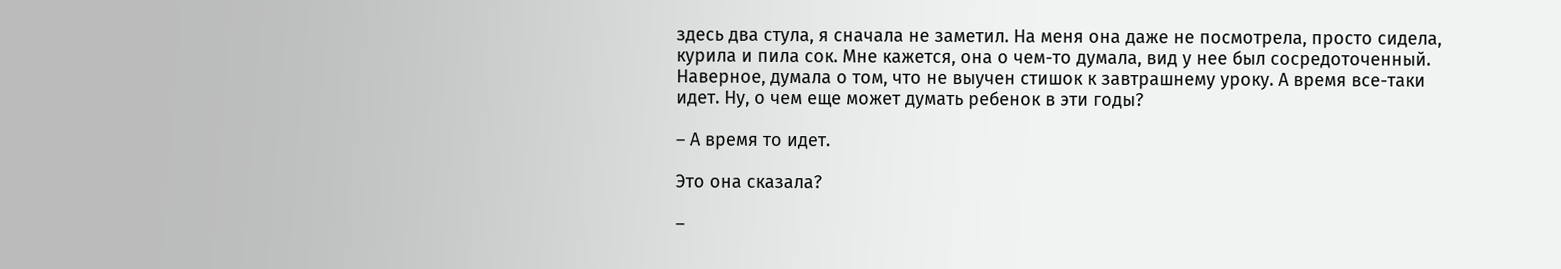здесь два стула, я сначала не заметил. На меня она даже не посмотрела, просто сидела, курила и пила сок. Мне кажется, она о чем-то думала, вид у нее был сосредоточенный. Наверное, думала о том, что не выучен стишок к завтрашнему уроку. А время все-таки идет. Ну, о чем еще может думать ребенок в эти годы?

– А время то идет.

Это она сказала?

–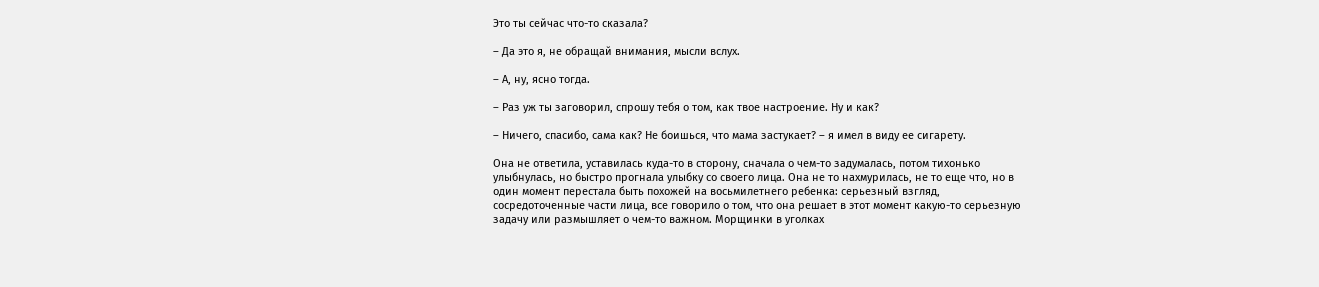Это ты сейчас что-то сказала?

– Да это я, не обращай внимания, мысли вслух.

– А, ну, ясно тогда.

– Раз уж ты заговорил, спрошу тебя о том, как твое настроение. Ну и как?

– Ничего, спасибо, сама как? Не боишься, что мама застукает? – я имел в виду ее сигарету.

Она не ответила, уставилась куда-то в сторону, сначала о чем-то задумалась, потом тихонько улыбнулась, но быстро прогнала улыбку со своего лица. Она не то нахмурилась, не то еще что, но в один момент перестала быть похожей на восьмилетнего ребенка: серьезный взгляд, сосредоточенные части лица, все говорило о том, что она решает в этот момент какую-то серьезную задачу или размышляет о чем-то важном. Морщинки в уголках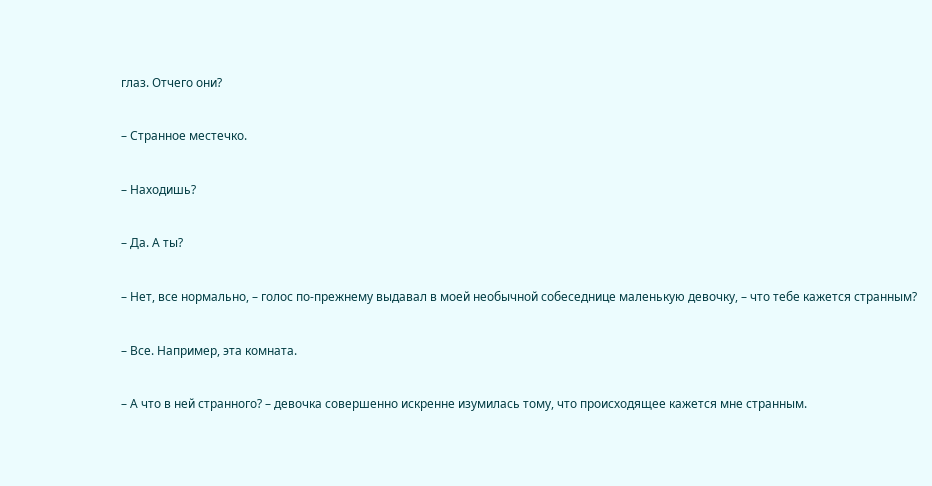глаз. Отчего они?

– Странное местечко.

– Находишь?

– Да. А ты?

– Нет, все нормально, – голос по-прежнему выдавал в моей необычной собеседнице маленькую девочку, – что тебе кажется странным?

– Все. Например, эта комната.

– А что в ней странного? – девочка совершенно искренне изумилась тому, что происходящее кажется мне странным.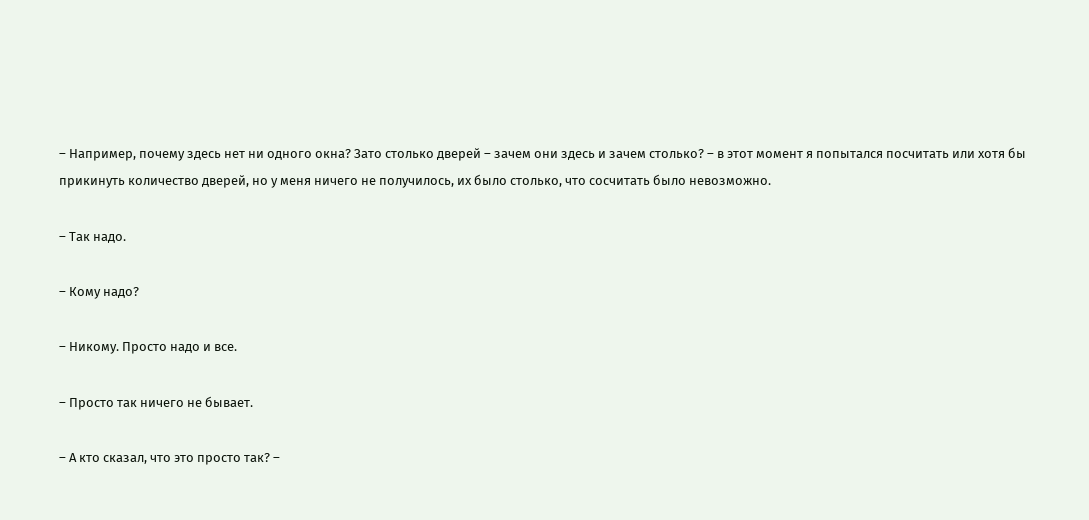– Например, почему здесь нет ни одного окна? Зато столько дверей – зачем они здесь и зачем столько? – в этот момент я попытался посчитать или хотя бы прикинуть количество дверей, но у меня ничего не получилось, их было столько, что сосчитать было невозможно.

– Так надо.

– Кому надо?

– Никому. Просто надо и все.

– Просто так ничего не бывает.

– А кто сказал, что это просто так? –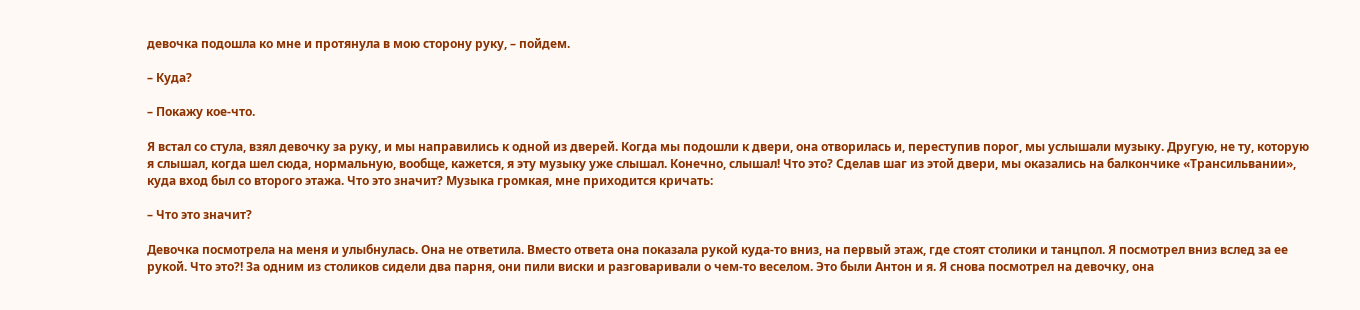девочка подошла ко мне и протянула в мою сторону руку, – пойдем.

– Куда?

– Покажу кое-что.

Я встал со стула, взял девочку за руку, и мы направились к одной из дверей. Когда мы подошли к двери, она отворилась и, переступив порог, мы услышали музыку. Другую, не ту, которую я слышал, когда шел сюда, нормальную, вообще, кажется, я эту музыку уже слышал. Конечно, слышал! Что это? Сделав шаг из этой двери, мы оказались на балкончике «Трансильвании», куда вход был со второго этажа. Что это значит? Музыка громкая, мне приходится кричать:

– Что это значит?

Девочка посмотрела на меня и улыбнулась. Она не ответила. Вместо ответа она показала рукой куда-то вниз, на первый этаж, где стоят столики и танцпол. Я посмотрел вниз вслед за ее рукой. Что это?! За одним из столиков сидели два парня, они пили виски и разговаривали о чем-то веселом. Это были Антон и я. Я снова посмотрел на девочку, она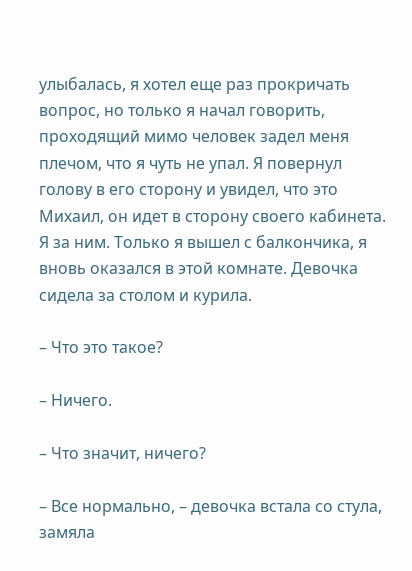улыбалась, я хотел еще раз прокричать вопрос, но только я начал говорить, проходящий мимо человек задел меня плечом, что я чуть не упал. Я повернул голову в его сторону и увидел, что это Михаил, он идет в сторону своего кабинета. Я за ним. Только я вышел с балкончика, я вновь оказался в этой комнате. Девочка сидела за столом и курила.

– Что это такое?

– Ничего.

– Что значит, ничего?

– Все нормально, – девочка встала со стула, замяла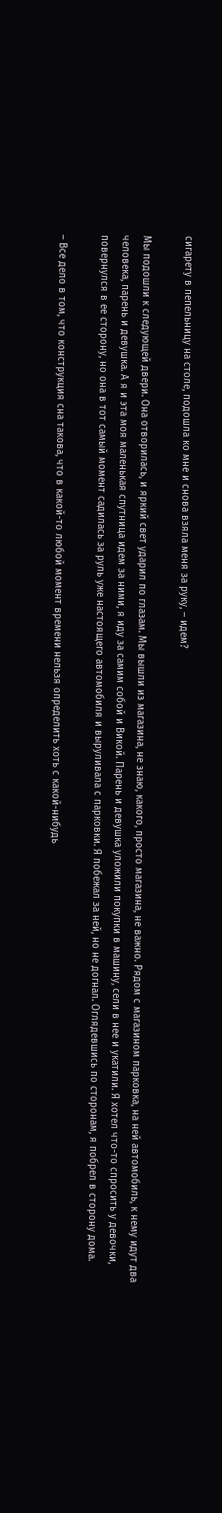сигарету в пепельницу на столе, подошла ко мне и снова взяла меня за руку, – идем?

Мы подошли к следующей двери. Она отворилась, и яркий свет ударил по глазам. Мы вышли из магазина, не знаю, какого, просто магазина, не важно. Рядом с магазином парковка, на ней автомобиль, к нему идут два человека, парень и девушка. А я и эта моя маленькая спутница идем за ними, я иду за самим собой и Викой. Парень и девушка уложили покупки в машину, сели в нее и укатили. Я хотел что-то спросить у девочки, повернулся в ее сторону, но она в тот самый момент садилась за руль уже настоящего автомобиля и выруливала с парковки. Я побежал за ней, но не догнал. Оглядевшись по сторонам, я побрел в сторону дома.

– Все дело в том, что конструкция сна такова, что в какой-то любой момент времени нельзя определить хоть с какой-нибудь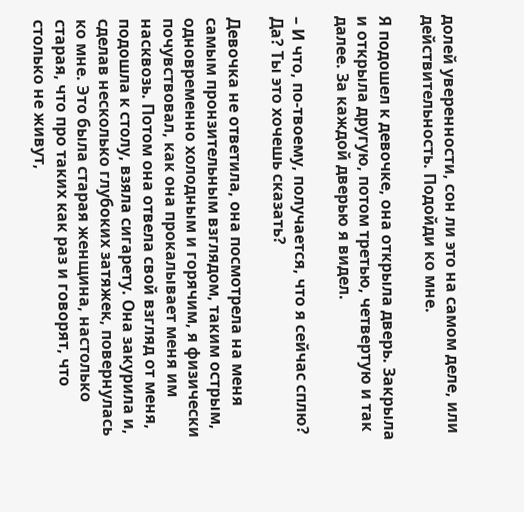долей уверенности, сон ли это на самом деле, или действительность. Подойди ко мне.

Я подошел к девочке, она открыла дверь. Закрыла и открыла другую, потом третью, четвертую и так далее. За каждой дверью я видел.

– И что, по-твоему, получается, что я сейчас сплю? Да? Ты это хочешь сказать?

Девочка не ответила, она посмотрела на меня самым пронзительным взглядом, таким острым, одновременно холодным и горячим, я физически почувствовал, как она прокалывает меня им насквозь. Потом она отвела свой взгляд от меня, подошла к столу, взяла сигарету. Она закурила и, сделав несколько глубоких затяжек, повернулась ко мне. Это была старая женщина, настолько старая, что про таких как раз и говорят, что столько не живут,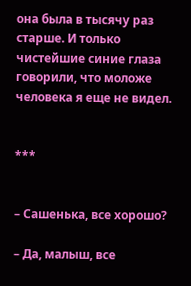она была в тысячу раз старше. И только чистейшие синие глаза говорили, что моложе человека я еще не видел.


***


– Сашенька, все хорошо?

– Да, малыш, все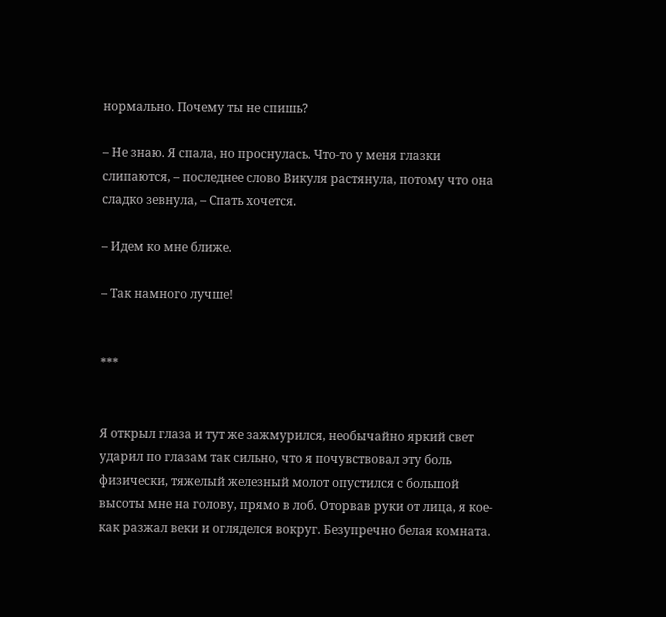нормально. Почему ты не спишь?

– Не знаю. Я спала, но проснулась. Что-то у меня глазки слипаются, – последнее слово Викуля растянула, потому что она сладко зевнула, – Спать хочется.

– Идем ко мне ближе.

– Так намного лучше!


***


Я открыл глаза и тут же зажмурился, необычайно яркий свет ударил по глазам так сильно, что я почувствовал эту боль физически, тяжелый железный молот опустился с большой высоты мне на голову, прямо в лоб. Оторвав руки от лица, я кое-как разжал веки и огляделся вокруг. Безупречно белая комната.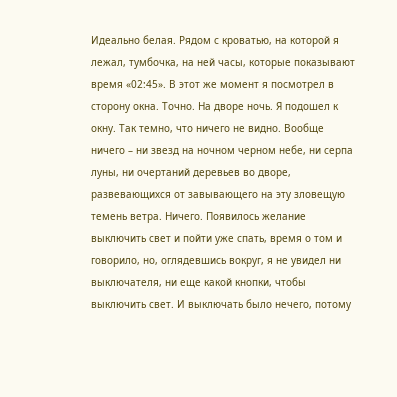Идеально белая. Рядом с кроватью, на которой я лежал, тумбочка, на ней часы, которые показывают время «02:45». В этот же момент я посмотрел в сторону окна. Точно. На дворе ночь. Я подошел к окну. Так темно, что ничего не видно. Вообще ничего – ни звезд на ночном черном небе, ни серпа луны, ни очертаний деревьев во дворе, развевающихся от завывающего на эту зловещую темень ветра. Ничего. Появилось желание выключить свет и пойти уже спать, время о том и говорило, но, оглядевшись вокруг, я не увидел ни выключателя, ни еще какой кнопки, чтобы выключить свет. И выключать было нечего, потому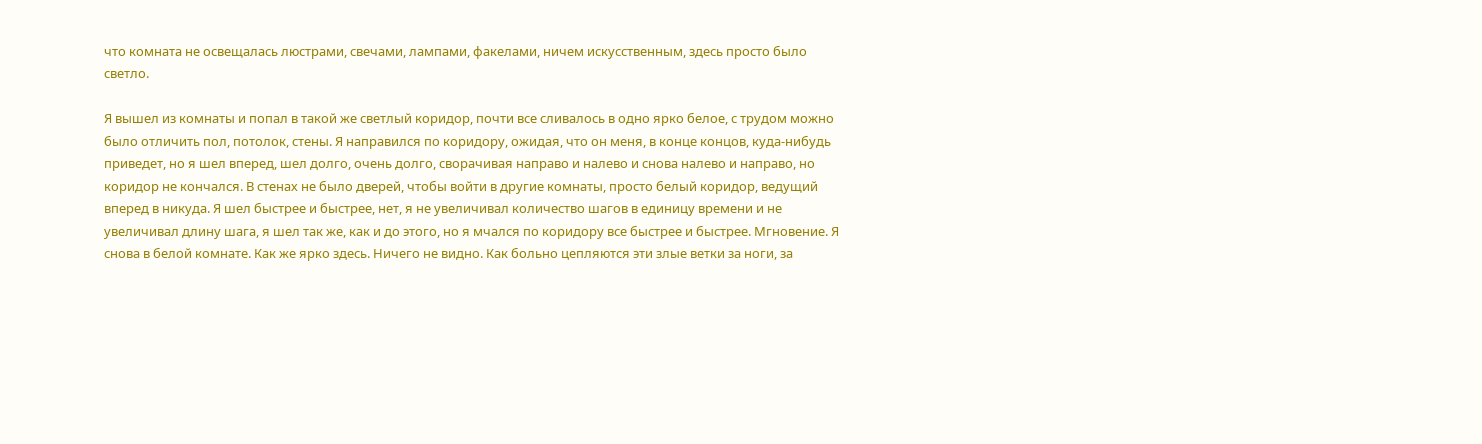что комната не освещалась люстрами, свечами, лампами, факелами, ничем искусственным, здесь просто было светло.

Я вышел из комнаты и попал в такой же светлый коридор, почти все сливалось в одно ярко белое, с трудом можно было отличить пол, потолок, стены. Я направился по коридору, ожидая, что он меня, в конце концов, куда-нибудь приведет, но я шел вперед, шел долго, очень долго, сворачивая направо и налево и снова налево и направо, но коридор не кончался. В стенах не было дверей, чтобы войти в другие комнаты, просто белый коридор, ведущий вперед в никуда. Я шел быстрее и быстрее, нет, я не увеличивал количество шагов в единицу времени и не увеличивал длину шага, я шел так же, как и до этого, но я мчался по коридору все быстрее и быстрее. Мгновение. Я снова в белой комнате. Как же ярко здесь. Ничего не видно. Как больно цепляются эти злые ветки за ноги, за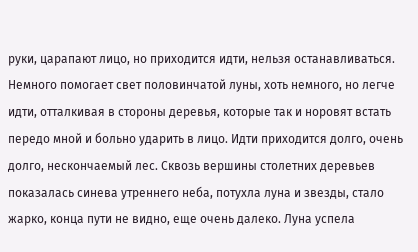руки, царапают лицо, но приходится идти, нельзя останавливаться. Немного помогает свет половинчатой луны, хоть немного, но легче идти, отталкивая в стороны деревья, которые так и норовят встать передо мной и больно ударить в лицо. Идти приходится долго, очень долго, нескончаемый лес. Сквозь вершины столетних деревьев показалась синева утреннего неба, потухла луна и звезды, стало жарко, конца пути не видно, еще очень далеко. Луна успела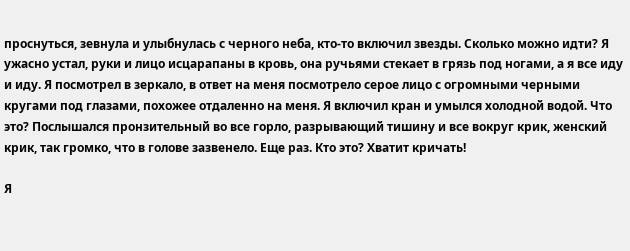проснуться, зевнула и улыбнулась с черного неба, кто-то включил звезды. Сколько можно идти? Я ужасно устал, руки и лицо исцарапаны в кровь, она ручьями стекает в грязь под ногами, а я все иду и иду. Я посмотрел в зеркало, в ответ на меня посмотрело серое лицо с огромными черными кругами под глазами, похожее отдаленно на меня. Я включил кран и умылся холодной водой. Что это? Послышался пронзительный во все горло, разрывающий тишину и все вокруг крик, женский крик, так громко, что в голове зазвенело. Еще раз. Кто это? Хватит кричать!

Я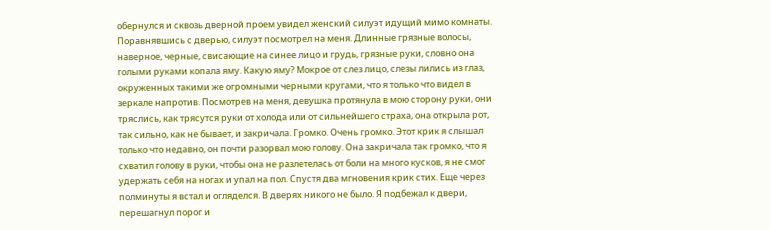обернулся и сквозь дверной проем увидел женский силуэт идущий мимо комнаты. Поравнявшись с дверью, силуэт посмотрел на меня. Длинные грязные волосы, наверное, черные, свисающие на синее лицо и грудь, грязные руки, словно она голыми руками копала яму. Какую яму? Мокрое от слез лицо, слезы лились из глаз, окруженных такими же огромными черными кругами, что я только что видел в зеркале напротив. Посмотрев на меня, девушка протянула в мою сторону руки, они тряслись, как трясутся руки от холода или от сильнейшего страха, она открыла рот, так сильно, как не бывает, и закричала. Громко. Очень громко. Этот крик я слышал только что недавно, он почти разорвал мою голову. Она закричала так громко, что я схватил голову в руки, чтобы она не разлетелась от боли на много кусков, я не смог удержать себя на ногах и упал на пол. Спустя два мгновения крик стих. Еще через полминуты я встал и огляделся. В дверях никого не было. Я подбежал к двери, перешагнул порог и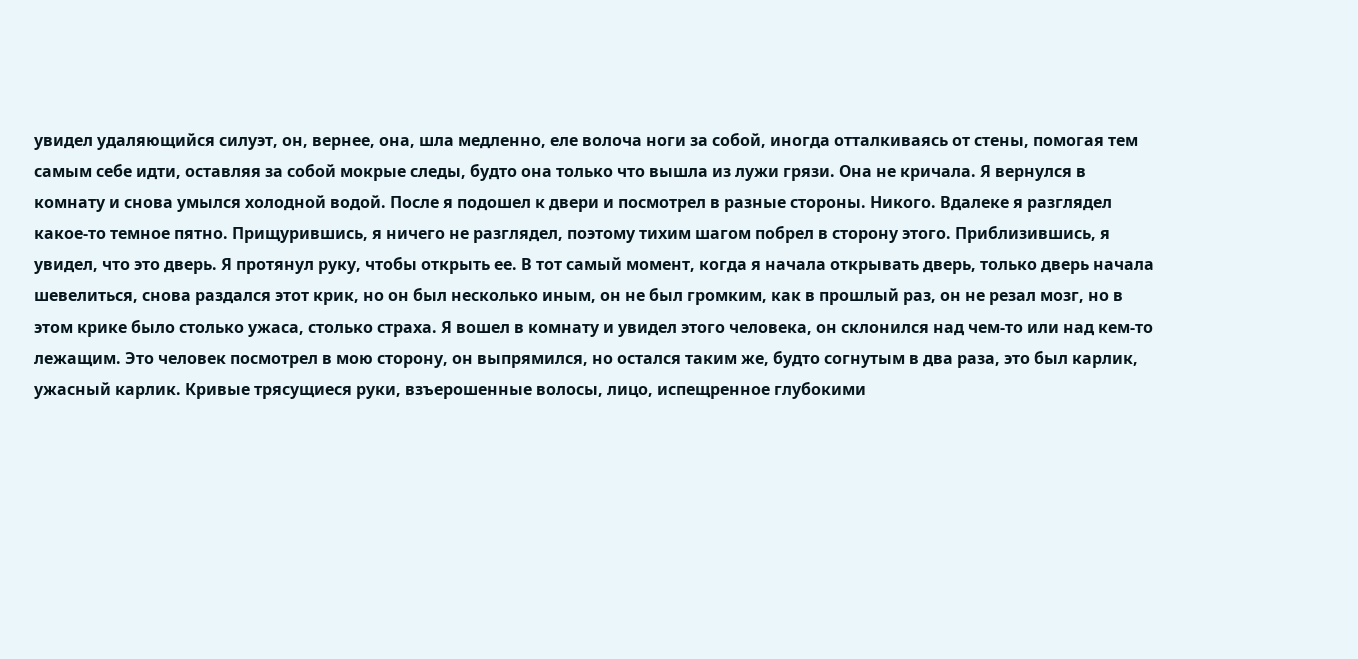увидел удаляющийся силуэт, он, вернее, она, шла медленно, еле волоча ноги за собой, иногда отталкиваясь от стены, помогая тем самым себе идти, оставляя за собой мокрые следы, будто она только что вышла из лужи грязи. Она не кричала. Я вернулся в комнату и снова умылся холодной водой. После я подошел к двери и посмотрел в разные стороны. Никого. Вдалеке я разглядел какое-то темное пятно. Прищурившись, я ничего не разглядел, поэтому тихим шагом побрел в сторону этого. Приблизившись, я увидел, что это дверь. Я протянул руку, чтобы открыть ее. В тот самый момент, когда я начала открывать дверь, только дверь начала шевелиться, снова раздался этот крик, но он был несколько иным, он не был громким, как в прошлый раз, он не резал мозг, но в этом крике было столько ужаса, столько страха. Я вошел в комнату и увидел этого человека, он склонился над чем-то или над кем-то лежащим. Это человек посмотрел в мою сторону, он выпрямился, но остался таким же, будто согнутым в два раза, это был карлик, ужасный карлик. Кривые трясущиеся руки, взъерошенные волосы, лицо, испещренное глубокими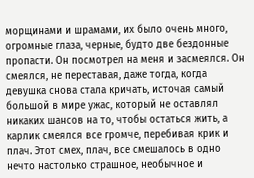морщинами и шрамами, их было очень много, огромные глаза, черные, будто две бездонные пропасти. Он посмотрел на меня и засмеялся. Он смеялся, не переставая, даже тогда, когда девушка снова стала кричать, источая самый большой в мире ужас, который не оставлял никаких шансов на то, чтобы остаться жить, а карлик смеялся все громче, перебивая крик и плач. Этот смех, плач, все смешалось в одно нечто настолько страшное, необычное и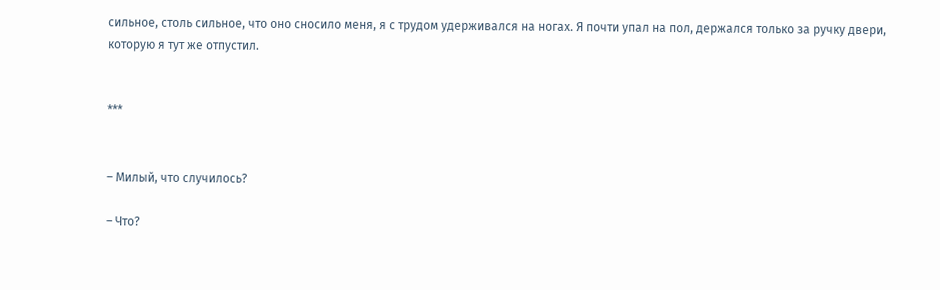сильное, столь сильное, что оно сносило меня, я с трудом удерживался на ногах. Я почти упал на пол, держался только за ручку двери, которую я тут же отпустил.


***


– Милый, что случилось?

– Что?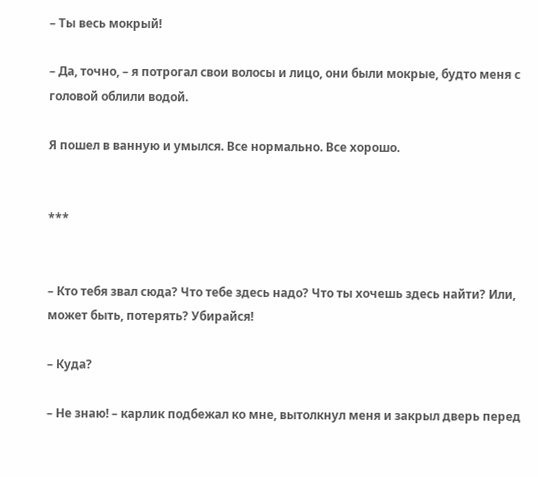– Ты весь мокрый!

– Да, точно, – я потрогал свои волосы и лицо, они были мокрые, будто меня с головой облили водой.

Я пошел в ванную и умылся. Все нормально. Все хорошо.


***


– Кто тебя звал сюда? Что тебе здесь надо? Что ты хочешь здесь найти? Или, может быть, потерять? Убирайся!

– Куда?

– Не знаю! – карлик подбежал ко мне, вытолкнул меня и закрыл дверь перед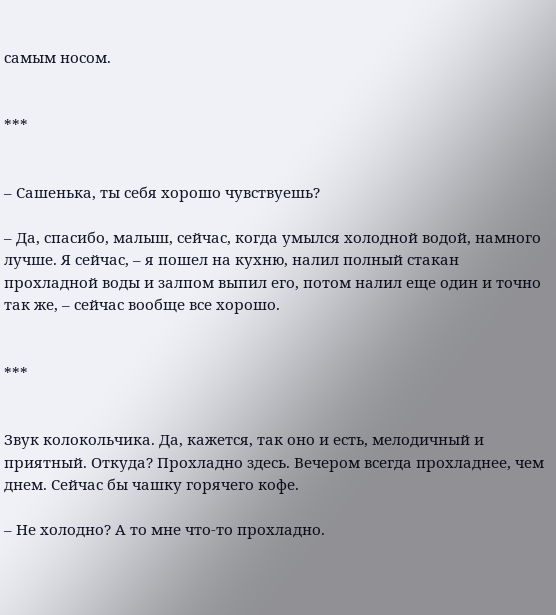самым носом.


***


– Сашенька, ты себя хорошо чувствуешь?

– Да, спасибо, малыш, сейчас, когда умылся холодной водой, намного лучше. Я сейчас, – я пошел на кухню, налил полный стакан прохладной воды и залпом выпил его, потом налил еще один и точно так же, – сейчас вообще все хорошо.


***


Звук колокольчика. Да, кажется, так оно и есть, мелодичный и приятный. Откуда? Прохладно здесь. Вечером всегда прохладнее, чем днем. Сейчас бы чашку горячего кофе.

– Не холодно? А то мне что-то прохладно.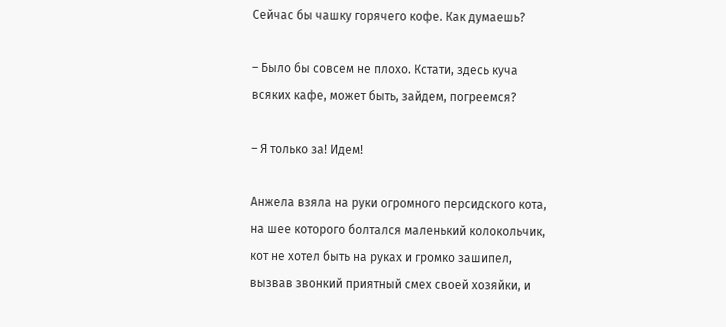Сейчас бы чашку горячего кофе. Как думаешь?

– Было бы совсем не плохо. Кстати, здесь куча всяких кафе, может быть, зайдем, погреемся?

– Я только за! Идем!

Анжела взяла на руки огромного персидского кота, на шее которого болтался маленький колокольчик, кот не хотел быть на руках и громко зашипел, вызвав звонкий приятный смех своей хозяйки, и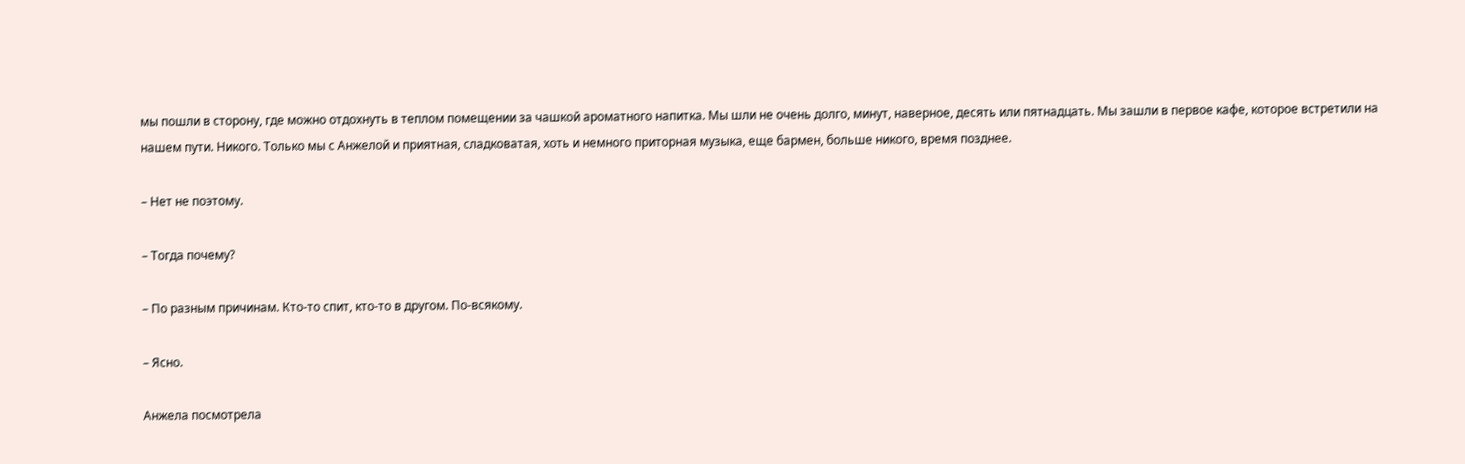мы пошли в сторону, где можно отдохнуть в теплом помещении за чашкой ароматного напитка. Мы шли не очень долго, минут, наверное, десять или пятнадцать. Мы зашли в первое кафе, которое встретили на нашем пути. Никого. Только мы с Анжелой и приятная, сладковатая, хоть и немного приторная музыка, еще бармен, больше никого, время позднее.

– Нет не поэтому.

– Тогда почему?

– По разным причинам. Кто-то спит, кто-то в другом. По-всякому.

– Ясно.

Анжела посмотрела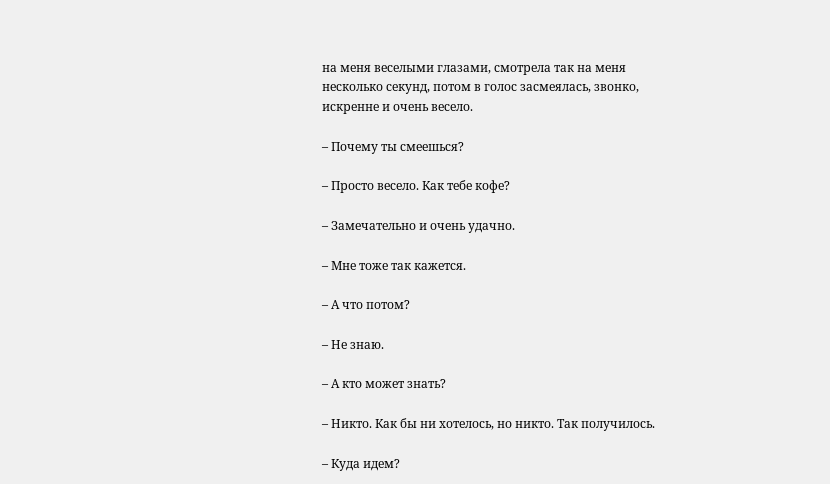на меня веселыми глазами, смотрела так на меня несколько секунд, потом в голос засмеялась, звонко, искренне и очень весело.

– Почему ты смеешься?

– Просто весело. Как тебе кофе?

– Замечательно и очень удачно.

– Мне тоже так кажется.

– А что потом?

– Не знаю.

– А кто может знать?

– Никто. Как бы ни хотелось, но никто. Так получилось.

– Куда идем?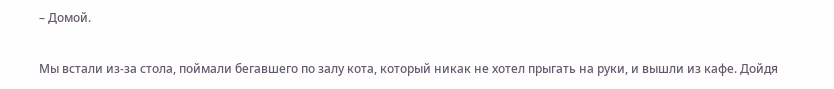– Домой.

Мы встали из-за стола, поймали бегавшего по залу кота, который никак не хотел прыгать на руки, и вышли из кафе. Дойдя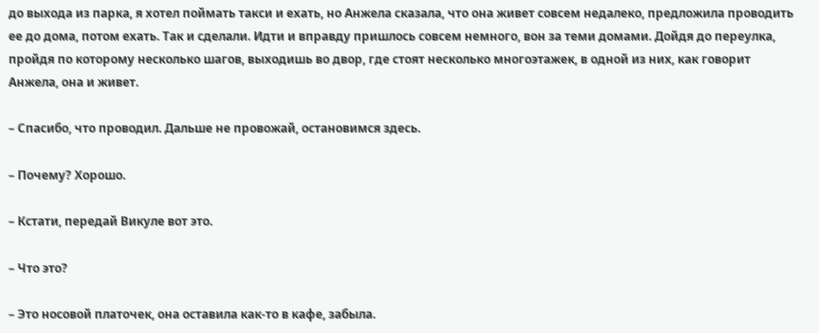до выхода из парка, я хотел поймать такси и ехать, но Анжела сказала, что она живет совсем недалеко, предложила проводить ее до дома, потом ехать. Так и сделали. Идти и вправду пришлось совсем немного, вон за теми домами. Дойдя до переулка, пройдя по которому несколько шагов, выходишь во двор, где стоят несколько многоэтажек, в одной из них, как говорит Анжела, она и живет.

– Спасибо, что проводил. Дальше не провожай, остановимся здесь.

– Почему? Хорошо.

– Кстати, передай Викуле вот это.

– Что это?

– Это носовой платочек, она оставила как-то в кафе, забыла.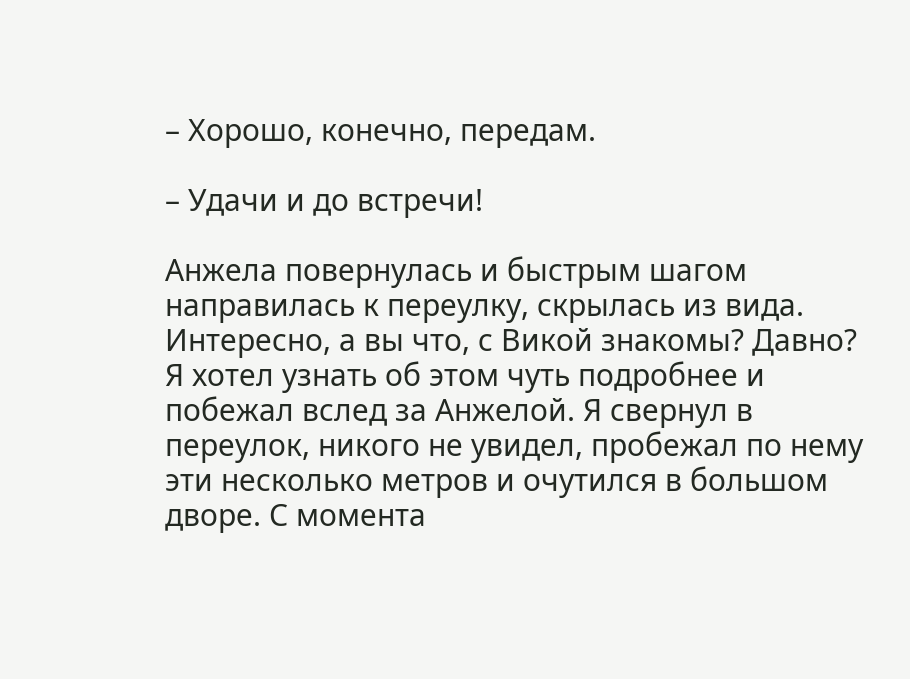– Хорошо, конечно, передам.

– Удачи и до встречи!

Анжела повернулась и быстрым шагом направилась к переулку, скрылась из вида. Интересно, а вы что, с Викой знакомы? Давно? Я хотел узнать об этом чуть подробнее и побежал вслед за Анжелой. Я свернул в переулок, никого не увидел, пробежал по нему эти несколько метров и очутился в большом дворе. С момента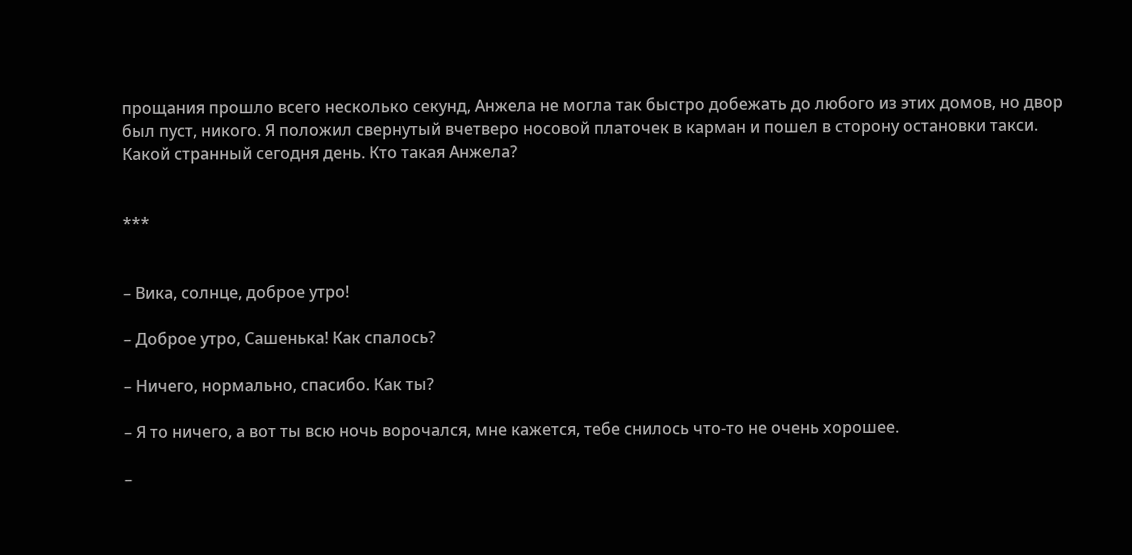прощания прошло всего несколько секунд, Анжела не могла так быстро добежать до любого из этих домов, но двор был пуст, никого. Я положил свернутый вчетверо носовой платочек в карман и пошел в сторону остановки такси. Какой странный сегодня день. Кто такая Анжела?


***


– Вика, солнце, доброе утро!

– Доброе утро, Сашенька! Как спалось?

– Ничего, нормально, спасибо. Как ты?

– Я то ничего, а вот ты всю ночь ворочался, мне кажется, тебе снилось что-то не очень хорошее.

–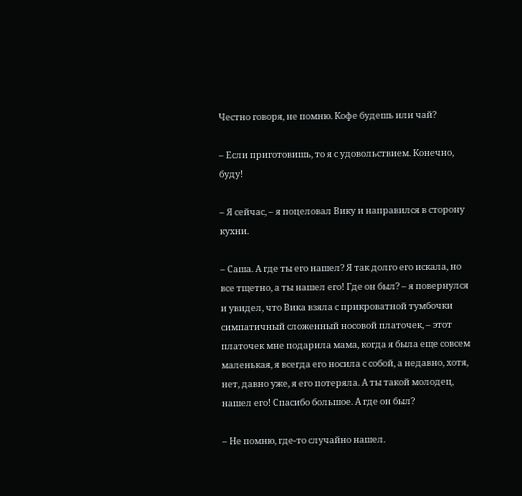Честно говоря, не помню. Кофе будешь или чай?

– Если приготовишь, то я с удовольствием. Конечно, буду!

– Я сейчас, – я поцеловал Вику и направился в сторону кухни.

– Саша. А где ты его нашел? Я так долго его искала, но все тщетно, а ты нашел его! Где он был? – я повернулся и увидел, что Вика взяла с прикроватной тумбочки симпатичный сложенный носовой платочек, – этот платочек мне подарила мама, когда я была еще совсем маленькая, я всегда его носила с собой, а недавно, хотя, нет, давно уже, я его потеряла. А ты такой молодец, нашел его! Спасибо большое. А где он был?

– Не помню, где-то случайно нашел.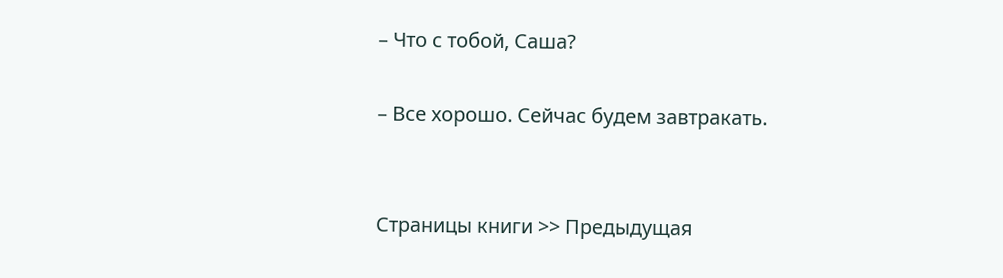– Что с тобой, Саша?

– Все хорошо. Сейчас будем завтракать.


Страницы книги >> Предыдущая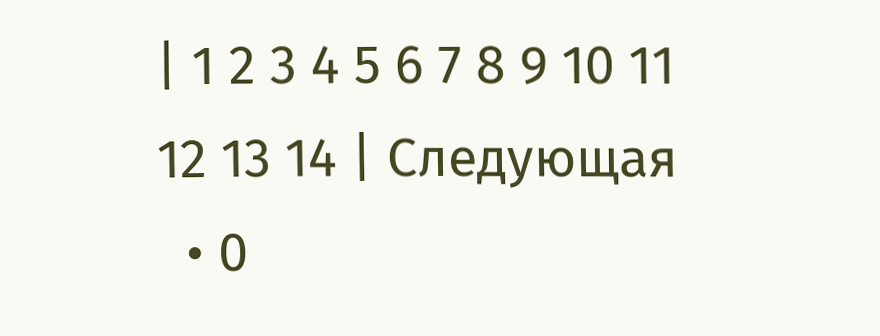| 1 2 3 4 5 6 7 8 9 10 11 12 13 14 | Следующая
  • 0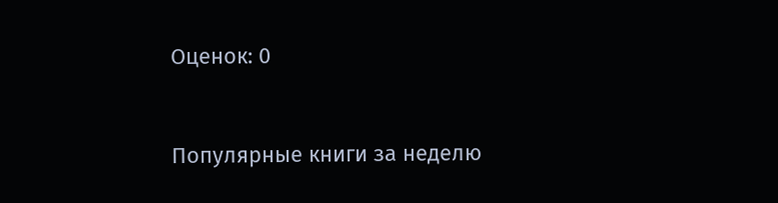Оценок: 0


Популярные книги за неделю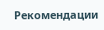Рекомендации